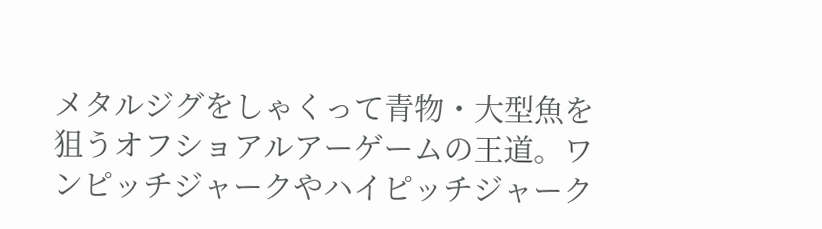メタルジグをしゃくって青物・大型魚を狙うオフショアルアーゲームの王道。ワンピッチジャークやハイピッチジャーク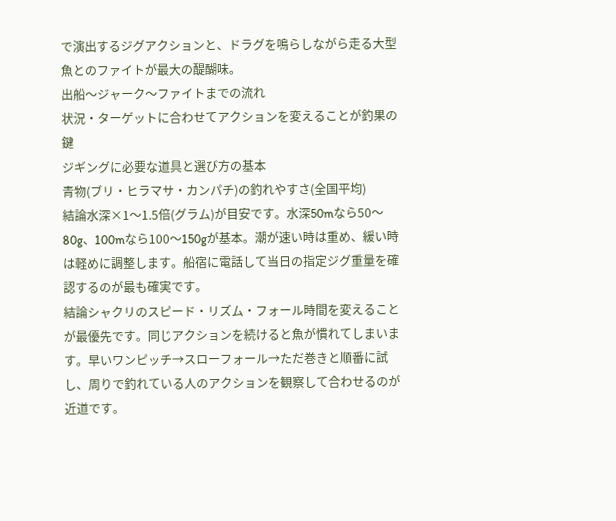で演出するジグアクションと、ドラグを鳴らしながら走る大型魚とのファイトが最大の醍醐味。
出船〜ジャーク〜ファイトまでの流れ
状況・ターゲットに合わせてアクションを変えることが釣果の鍵
ジギングに必要な道具と選び方の基本
青物(ブリ・ヒラマサ・カンパチ)の釣れやすさ(全国平均)
結論水深×1〜1.5倍(グラム)が目安です。水深50mなら50〜80g、100mなら100〜150gが基本。潮が速い時は重め、緩い時は軽めに調整します。船宿に電話して当日の指定ジグ重量を確認するのが最も確実です。
結論シャクリのスピード・リズム・フォール時間を変えることが最優先です。同じアクションを続けると魚が慣れてしまいます。早いワンピッチ→スローフォール→ただ巻きと順番に試し、周りで釣れている人のアクションを観察して合わせるのが近道です。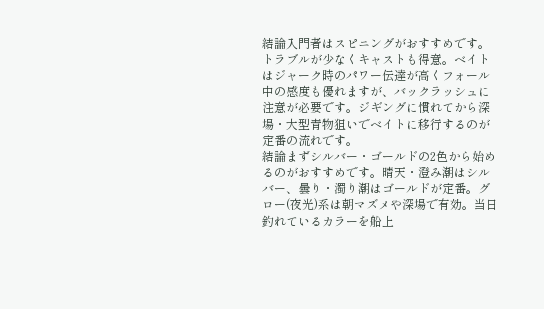結論入門者はスピニングがおすすめです。トラブルが少なくキャストも得意。ベイトはジャーク時のパワー伝達が高くフォール中の感度も優れますが、バックラッシュに注意が必要です。ジギングに慣れてから深場・大型青物狙いでベイトに移行するのが定番の流れです。
結論まずシルバー・ゴールドの2色から始めるのがおすすめです。晴天・澄み潮はシルバー、曇り・濁り潮はゴールドが定番。グロー(夜光)系は朝マズメや深場で有効。当日釣れているカラーを船上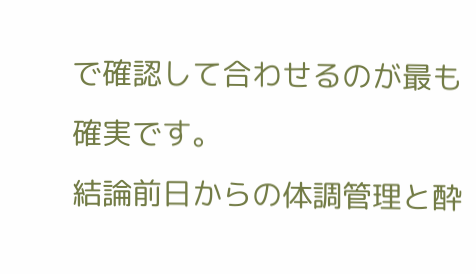で確認して合わせるのが最も確実です。
結論前日からの体調管理と酔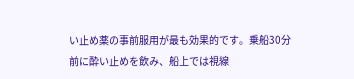い止め薬の事前服用が最も効果的です。乗船30分前に酔い止めを飲み、船上では視線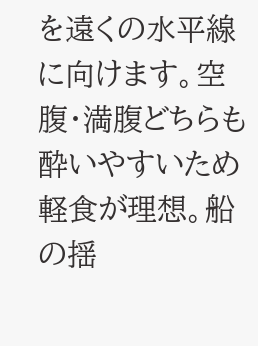を遠くの水平線に向けます。空腹・満腹どちらも酔いやすいため軽食が理想。船の揺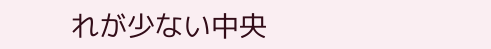れが少ない中央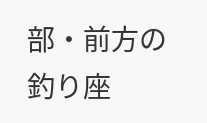部・前方の釣り座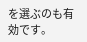を選ぶのも有効です。